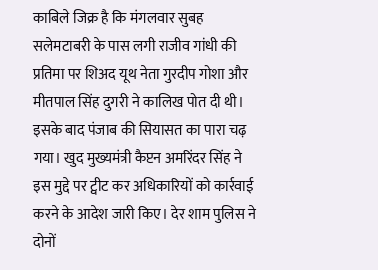काबिले जिक्र है कि मंगलवार सुबह सलेमटाबरी के पास लगी राजीव गांधी की प्रतिमा पर शिअद यूथ नेता गुरदीप गोशा और मीतपाल सिंह दुगरी ने कालिख पोत दी थी। इसके बाद पंजाब की सियासत का पारा चढ़ गया। खुद मुख्यमंत्री कैप्टन अमरिंदर सिंह ने इस मुद्दे पर ट्वीट कर अधिकारियों को कार्रवाई करने के आदेश जारी किए। देर शाम पुलिस ने दोनों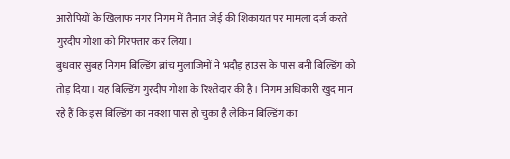आरोपियों के खिलाफ नगर निगम में तैनात जेई की शिकायत पर मामला दर्ज करते गुरदीप गोशा को गिरफ्तार कर लिया।
बुधवार सुबह निगम बिल्डिंग ब्रांच मुलाजिमों ने भदौड़ हाउस के पास बनी बिल्डिंग को तोड़ दिया। यह बिल्डिंग गुरदीप गोशा के रिश्तेदार की है। निगम अधिकारी खुद मान रहे हैं कि इस बिल्डिंग का नक्शा पास हो चुका है लेकिन बिल्डिंग का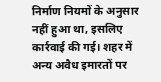निर्माण नियमों के अनुसार नहीं हुआ था, इसलिए कार्रवाई की गई। शहर में अन्य अवैध इमारतों पर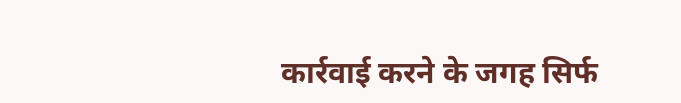कार्रवाई करने के जगह सिर्फ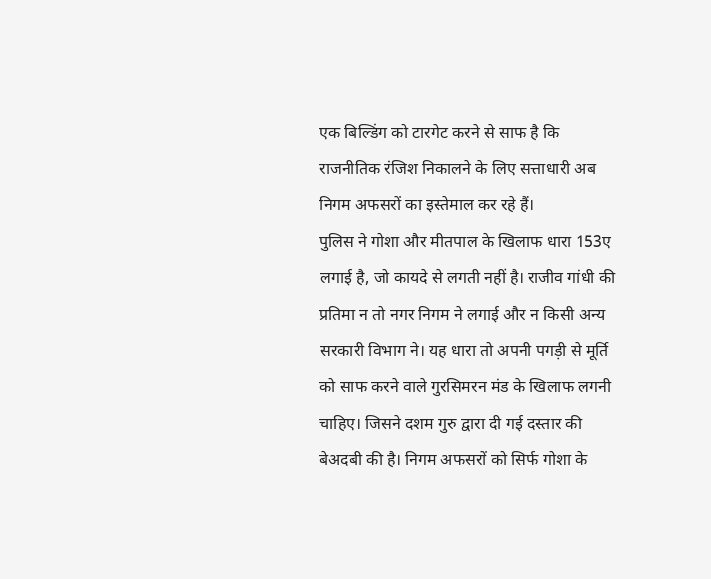एक बिल्डिंग को टारगेट करने से साफ है कि राजनीतिक रंजिश निकालने के लिए सत्ताधारी अब निगम अफसरों का इस्तेमाल कर रहे हैं।
पुलिस ने गोशा और मीतपाल के खिलाफ धारा 153ए लगाई है, जो कायदे से लगती नहीं है। राजीव गांधी की प्रतिमा न तो नगर निगम ने लगाई और न किसी अन्य सरकारी विभाग ने। यह धारा तो अपनी पगड़ी से मूर्ति को साफ करने वाले गुरसिमरन मंड के खिलाफ लगनी चाहिए। जिसने दशम गुरु द्वारा दी गई दस्तार की बेअदबी की है। निगम अफसरों को सिर्फ गोशा के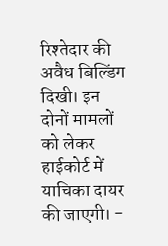रिश्तेदार की अवैध बिल्डिंग दिखी। इन दोनों मामलों को लेकर हाईकोर्ट में याचिका दायर की जाएगी। -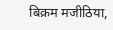बिक्रम मजीठिया,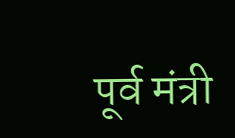पूर्व मंत्री